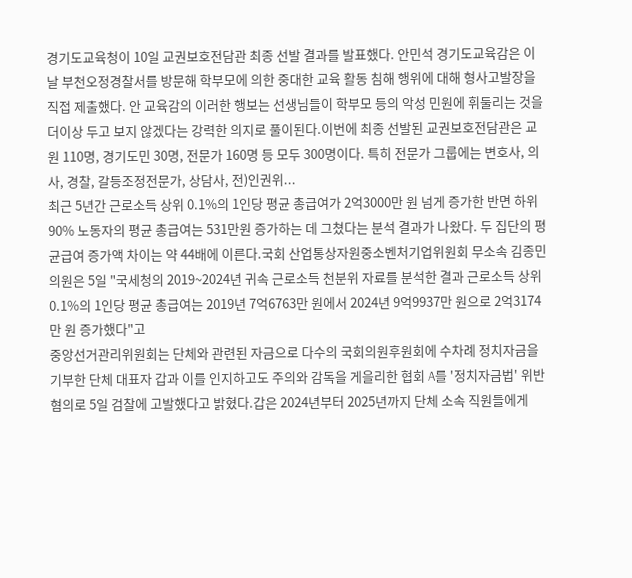경기도교육청이 10일 교권보호전담관 최종 선발 결과를 발표했다. 안민석 경기도교육감은 이날 부천오정경찰서를 방문해 학부모에 의한 중대한 교육 활동 침해 행위에 대해 형사고발장을 직접 제출했다. 안 교육감의 이러한 행보는 선생님들이 학부모 등의 악성 민원에 휘둘리는 것을 더이상 두고 보지 않겠다는 강력한 의지로 풀이된다.이번에 최종 선발된 교권보호전담관은 교원 110명, 경기도민 30명, 전문가 160명 등 모두 300명이다. 특히 전문가 그룹에는 변호사, 의사, 경찰, 갈등조정전문가, 상담사, 전)인권위...
최근 5년간 근로소득 상위 0.1%의 1인당 평균 총급여가 2억3000만 원 넘게 증가한 반면 하위 90% 노동자의 평균 총급여는 531만원 증가하는 데 그쳤다는 분석 결과가 나왔다. 두 집단의 평균급여 증가액 차이는 약 44배에 이른다.국회 산업통상자원중소벤처기업위원회 무소속 김종민 의원은 5일 "국세청의 2019~2024년 귀속 근로소득 천분위 자료를 분석한 결과 근로소득 상위 0.1%의 1인당 평균 총급여는 2019년 7억6763만 원에서 2024년 9억9937만 원으로 2억3174만 원 증가했다"고
중앙선거관리위원회는 단체와 관련된 자금으로 다수의 국회의원후원회에 수차례 정치자금을 기부한 단체 대표자 갑과 이를 인지하고도 주의와 감독을 게을리한 협회 A를 '정치자금법' 위반 혐의로 5일 검찰에 고발했다고 밝혔다.갑은 2024년부터 2025년까지 단체 소속 직원들에게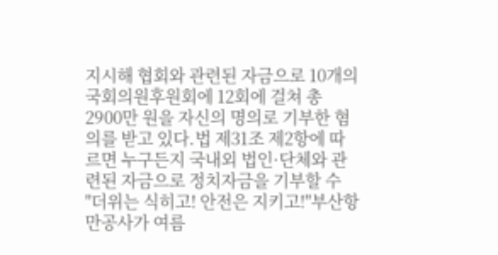지시해 협회와 관련된 자금으로 10개의 국회의원후원회에 12회에 걸쳐 총 2900만 원을 자신의 명의로 기부한 혐의를 받고 있다.법 제31조 제2항에 따르면 누구든지 국내외 법인·단체와 관련된 자금으로 정치자금을 기부할 수
"더위는 식히고! 안전은 지키고!"부산항만공사가 여름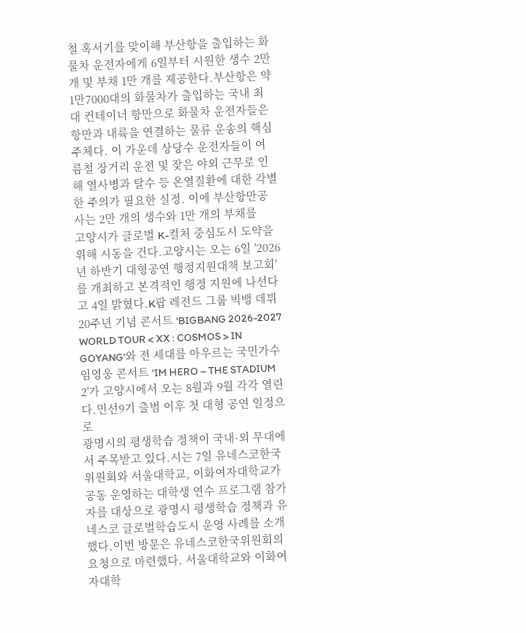철 혹서기를 맞이해 부산항을 출입하는 화물차 운전자에게 6일부터 시원한 생수 2만 개 및 부채 1만 개를 제공한다.부산항은 약 1만7000대의 화물차가 출입하는 국내 최대 컨테이너 항만으로 화물차 운전자들은 항만과 내륙을 연결하는 물류 운송의 핵심 주체다. 이 가운데 상당수 운전자들이 여름철 장거리 운전 및 잦은 야외 근무로 인해 열사병과 탈수 등 온열질환에 대한 각별한 주의가 필요한 실정. 이에 부산항만공사는 2만 개의 생수와 1만 개의 부채를
고양시가 글로벌 K-컬처 중심도시 도약을 위해 시동을 건다.고양시는 오는 6일 '2026년 하반기 대형공연 행정지원대책 보고회'를 개최하고 본격적인 행정 지원에 나선다고 4일 밝혔다.K팝 레전드 그룹 빅뱅 데뷔 20주년 기념 콘서트 'BIGBANG 2026-2027 WORLD TOUR < XX : COSMOS > IN GOYANG'와 전 세대를 아우르는 국민가수 임영웅 콘서트 'IM HERO – THE STADIUM 2'가 고양시에서 오는 8월과 9월 각각 열린다.민선9기 출범 이후 첫 대형 공연 일정으로
광명시의 평생학습 정책이 국내·외 무대에서 주목받고 있다.시는 7일 유네스코한국위원회와 서울대학교, 이화여자대학교가 공동 운영하는 대학생 연수 프로그램 참가자를 대상으로 광명시 평생학습 정책과 유네스코 글로벌학습도시 운영 사례를 소개했다.이번 방문은 유네스코한국위원회의 요청으로 마련했다. 서울대학교와 이화여자대학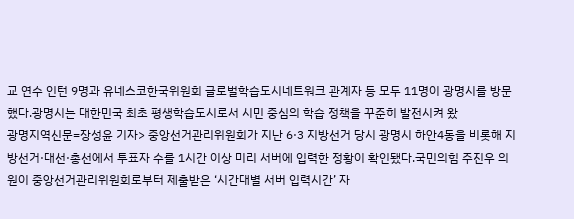교 연수 인턴 9명과 유네스코한국위원회 글로벌학습도시네트워크 관계자 등 모두 11명이 광명시를 방문했다.광명시는 대한민국 최초 평생학습도시로서 시민 중심의 학습 정책을 꾸준히 발전시켜 왔
광명지역신문=장성윤 기자> 중앙선거관리위원회가 지난 6·3 지방선거 당시 광명시 하안4동을 비롯해 지방선거·대선·총선에서 투표자 수를 1시간 이상 미리 서버에 입력한 정황이 확인됐다.국민의힘 주진우 의원이 중앙선거관리위원회로부터 제출받은 ‘시간대별 서버 입력시간’ 자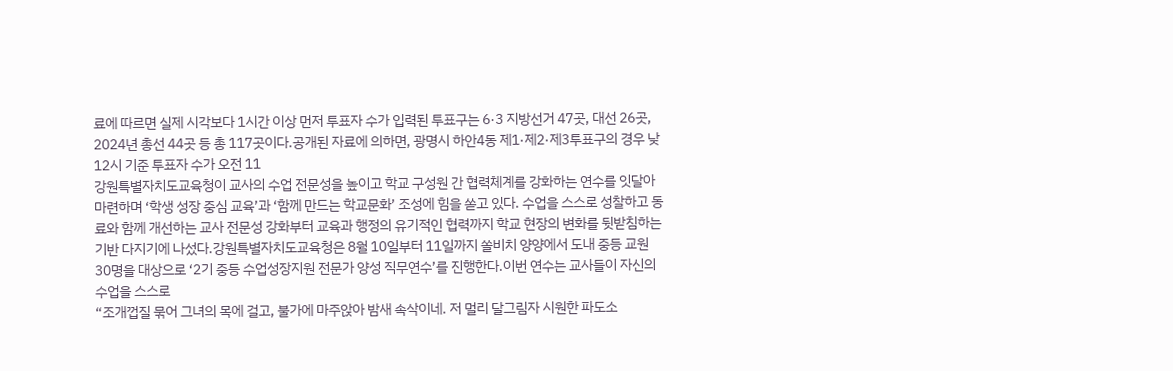료에 따르면 실제 시각보다 1시간 이상 먼저 투표자 수가 입력된 투표구는 6·3 지방선거 47곳, 대선 26곳, 2024년 총선 44곳 등 총 117곳이다.공개된 자료에 의하면, 광명시 하안4동 제1·제2·제3투표구의 경우 낮 12시 기준 투표자 수가 오전 11
강원특별자치도교육청이 교사의 수업 전문성을 높이고 학교 구성원 간 협력체계를 강화하는 연수를 잇달아 마련하며 ‘학생 성장 중심 교육’과 ‘함께 만드는 학교문화’ 조성에 힘을 쏟고 있다. 수업을 스스로 성찰하고 동료와 함께 개선하는 교사 전문성 강화부터 교육과 행정의 유기적인 협력까지 학교 현장의 변화를 뒷받침하는 기반 다지기에 나섰다.강원특별자치도교육청은 8월 10일부터 11일까지 쏠비치 양양에서 도내 중등 교원 30명을 대상으로 ‘2기 중등 수업성장지원 전문가 양성 직무연수’를 진행한다.이번 연수는 교사들이 자신의 수업을 스스로
“조개껍질 묶어 그녀의 목에 걸고, 불가에 마주앉아 밤새 속삭이네. 저 멀리 달그림자 시원한 파도소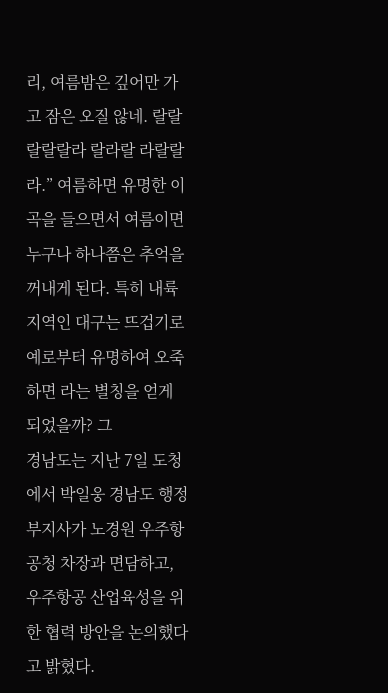리, 여름밤은 깊어만 가고 잠은 오질 않네. 랄랄 랄랄랄라 랄라랄 라랄랄라.” 여름하면 유명한 이 곡을 들으면서 여름이면 누구나 하나쯤은 추억을 꺼내게 된다. 특히 내륙지역인 대구는 뜨겁기로 예로부터 유명하여 오죽하면 라는 별칭을 얻게 되었을까? 그
경남도는 지난 7일 도청에서 박일웅 경남도 행정부지사가 노경원 우주항공청 차장과 면담하고, 우주항공 산업육성을 위한 협력 방안을 논의했다고 밝혔다.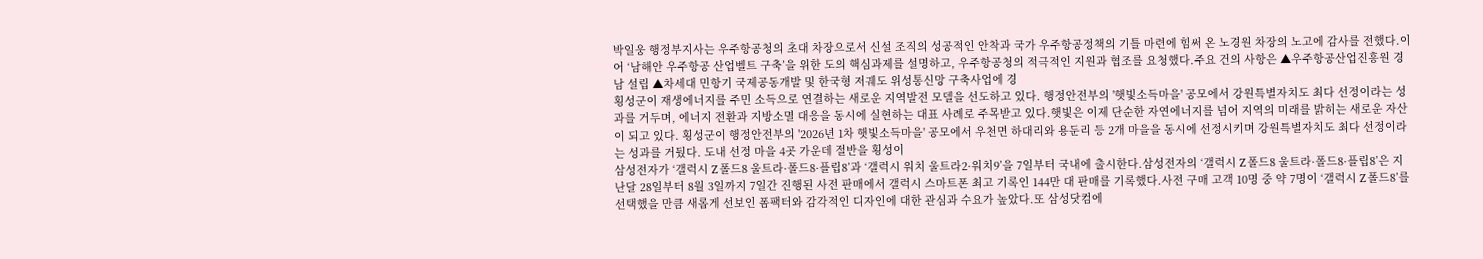박일웅 행정부지사는 우주항공청의 초대 차장으로서 신설 조직의 성공적인 안착과 국가 우주항공정책의 기틀 마련에 힘써 온 노경원 차장의 노고에 감사를 전했다.이어 ‘남해안 우주항공 산업벨트 구축’을 위한 도의 핵심과제를 설명하고, 우주항공청의 적극적인 지원과 협조를 요청했다.주요 건의 사항은 ▲우주항공산업진흥원 경남 설립 ▲차세대 민항기 국제공동개발 및 한국형 저궤도 위성통신망 구축사업에 경
횡성군이 재생에너지를 주민 소득으로 연결하는 새로운 지역발전 모델을 선도하고 있다. 행정안전부의 '햇빛소득마을' 공모에서 강원특별자치도 최다 선정이라는 성과를 거두며, 에너지 전환과 지방소멸 대응을 동시에 실현하는 대표 사례로 주목받고 있다.햇빛은 이제 단순한 자연에너지를 넘어 지역의 미래를 밝히는 새로운 자산이 되고 있다. 횡성군이 행정안전부의 '2026년 1차 햇빛소득마을' 공모에서 우천면 하대리와 용둔리 등 2개 마을을 동시에 선정시키며 강원특별자치도 최다 선정이라는 성과를 거뒀다. 도내 선정 마을 4곳 가운데 절반을 횡성이
삼성전자가 ‘갤럭시 Z 폴드8 울트라·폴드8·플립8’과 ‘갤럭시 워치 울트라2·워치9’을 7일부터 국내에 출시한다.삼성전자의 ‘갤럭시 Z 폴드8 울트라·폴드8·플립8’은 지난달 28일부터 8월 3일까지 7일간 진행된 사전 판매에서 갤럭시 스마트폰 최고 기록인 144만 대 판매를 기록했다.사전 구매 고객 10명 중 약 7명이 ‘갤럭시 Z 폴드8’를 선택했을 만큼 새롭게 선보인 폼팩터와 감각적인 디자인에 대한 관심과 수요가 높았다.또 삼성닷컴에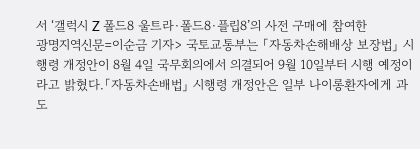서 ‘갤럭시 Z 폴드8 울트라·폴드8·플립8’의 사전 구매에 참여한
광명지역신문=이순금 기자> 국토교통부는 「자동차손해배상 보장법」 시행령 개정안이 8월 4일 국무회의에서 의결되어 9월 10일부터 시행 예정이라고 밝혔다.「자동차손배법」 시행령 개정안은 일부 나이롱환자에게 과도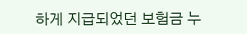하게 지급되었던 보험금 누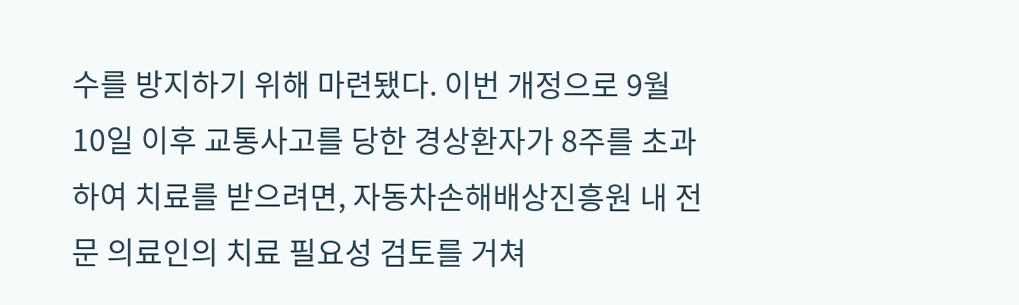수를 방지하기 위해 마련됐다. 이번 개정으로 9월 10일 이후 교통사고를 당한 경상환자가 8주를 초과하여 치료를 받으려면, 자동차손해배상진흥원 내 전문 의료인의 치료 필요성 검토를 거쳐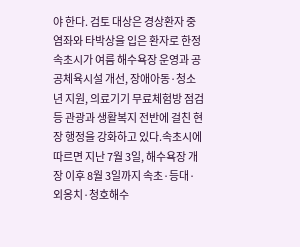야 한다. 검토 대상은 경상환자 중 염좌와 타박상을 입은 환자로 한정
속초시가 여름 해수욕장 운영과 공공체육시설 개선, 장애아동·청소년 지원, 의료기기 무료체험방 점검 등 관광과 생활복지 전반에 걸친 현장 행정을 강화하고 있다.속초시에 따르면 지난 7월 3일, 해수욕장 개장 이후 8월 3일까지 속초·등대·외옹치·청호해수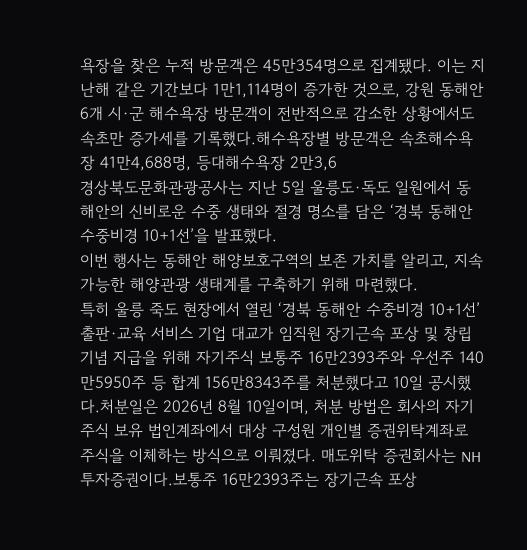욕장을 찾은 누적 방문객은 45만354명으로 집계됐다. 이는 지난해 같은 기간보다 1만1,114명이 증가한 것으로, 강원 동해안 6개 시·군 해수욕장 방문객이 전반적으로 감소한 상황에서도 속초만 증가세를 기록했다.해수욕장별 방문객은 속초해수욕장 41만4,688명, 등대해수욕장 2만3,6
경상북도문화관광공사는 지난 5일 울릉도·독도 일원에서 동해안의 신비로운 수중 생태와 절경 명소를 담은 ‘경북 동해안 수중비경 10+1선’을 발표했다.
이번 행사는 동해안 해양보호구역의 보존 가치를 알리고, 지속 가능한 해양관광 생태계를 구축하기 위해 마련했다.
특히 울릉 죽도 현장에서 열린 ‘경북 동해안 수중비경 10+1선’
출판·교육 서비스 기업 대교가 임직원 장기근속 포상 및 창립기념 지급을 위해 자기주식 보통주 16만2393주와 우선주 140만5950주 등 합계 156만8343주를 처분했다고 10일 공시했다.처분일은 2026년 8월 10일이며, 처분 방법은 회사의 자기주식 보유 법인계좌에서 대상 구성원 개인별 증권위탁계좌로 주식을 이체하는 방식으로 이뤄졌다. 매도위탁 증권회사는 NH투자증권이다.보통주 16만2393주는 장기근속 포상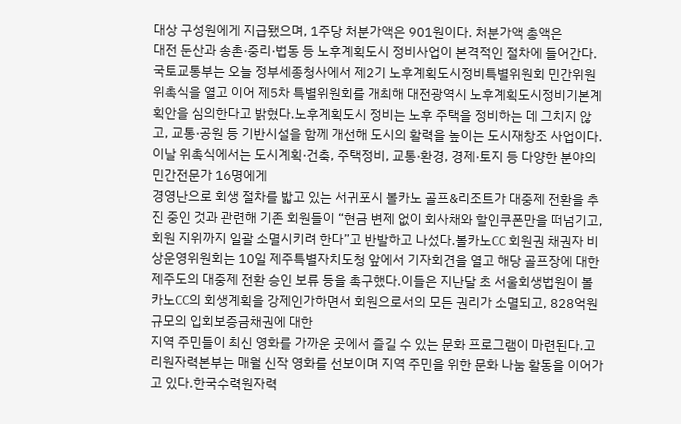대상 구성원에게 지급됐으며, 1주당 처분가액은 901원이다. 처분가액 총액은
대전 둔산과 송촌·중리·법동 등 노후계획도시 정비사업이 본격적인 절차에 들어간다.국토교통부는 오늘 정부세종청사에서 제2기 노후계획도시정비특별위원회 민간위원 위촉식을 열고 이어 제5차 특별위원회를 개최해 대전광역시 노후계획도시정비기본계획안을 심의한다고 밝혔다.노후계획도시 정비는 노후 주택을 정비하는 데 그치지 않고, 교통·공원 등 기반시설을 함께 개선해 도시의 활력을 높이는 도시재창조 사업이다.이날 위촉식에서는 도시계획·건축, 주택정비, 교통·환경, 경제·토지 등 다양한 분야의 민간전문가 16명에게
경영난으로 회생 절차를 밟고 있는 서귀포시 볼카노 골프&리조트가 대중제 전환을 추진 중인 것과 관련해 기존 회원들이 “현금 변제 없이 회사채와 할인쿠폰만을 떠넘기고, 회원 지위까지 일괄 소멸시키려 한다”고 반발하고 나섰다.볼카노CC 회원권 채권자 비상운영위원회는 10일 제주특별자치도청 앞에서 기자회견을 열고 해당 골프장에 대한 제주도의 대중제 전환 승인 보류 등을 촉구했다.이들은 지난달 초 서울회생법원이 볼카노CC의 회생계획을 강제인가하면서 회원으로서의 모든 권리가 소멸되고, 828억원 규모의 입회보증금채권에 대한
지역 주민들이 최신 영화를 가까운 곳에서 즐길 수 있는 문화 프로그램이 마련된다.고리원자력본부는 매월 신작 영화를 선보이며 지역 주민을 위한 문화 나눔 활동을 이어가고 있다.한국수력원자력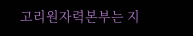고리원자력본부는 지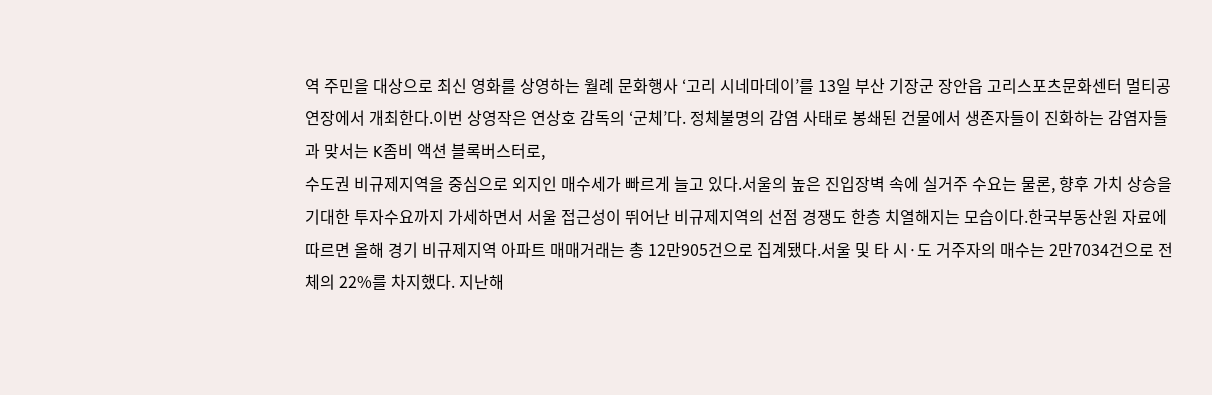역 주민을 대상으로 최신 영화를 상영하는 월례 문화행사 ‘고리 시네마데이’를 13일 부산 기장군 장안읍 고리스포츠문화센터 멀티공연장에서 개최한다.이번 상영작은 연상호 감독의 ‘군체’다. 정체불명의 감염 사태로 봉쇄된 건물에서 생존자들이 진화하는 감염자들과 맞서는 K좀비 액션 블록버스터로,
수도권 비규제지역을 중심으로 외지인 매수세가 빠르게 늘고 있다.서울의 높은 진입장벽 속에 실거주 수요는 물론, 향후 가치 상승을 기대한 투자수요까지 가세하면서 서울 접근성이 뛰어난 비규제지역의 선점 경쟁도 한층 치열해지는 모습이다.한국부동산원 자료에 따르면 올해 경기 비규제지역 아파트 매매거래는 총 12만905건으로 집계됐다.서울 및 타 시·도 거주자의 매수는 2만7034건으로 전체의 22%를 차지했다. 지난해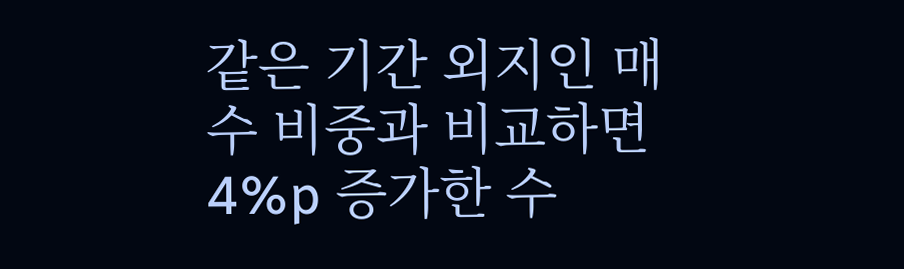같은 기간 외지인 매수 비중과 비교하면 4%p 증가한 수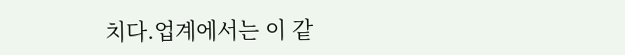치다.업계에서는 이 같